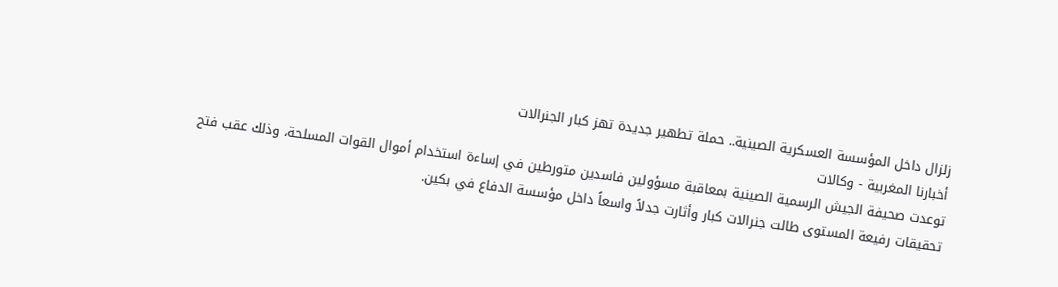زلزال داخل المؤسسة العسكرية الصينية.. حملة تطهير جديدة تهز كبار الجنرالات
أخبارنا المغربية - وكالات
توعدت صحيفة الجيش الرسمية الصينية بمعاقبة مسؤولين فاسدين متورطين في إساءة استخدام أموال القوات المسلحة، وذلك عقب فتح تحقيقات رفيعة المستوى طالت جنرالات كبار وأثارت جدلاً واسعاً داخل مؤسسة الدفاع في بكين.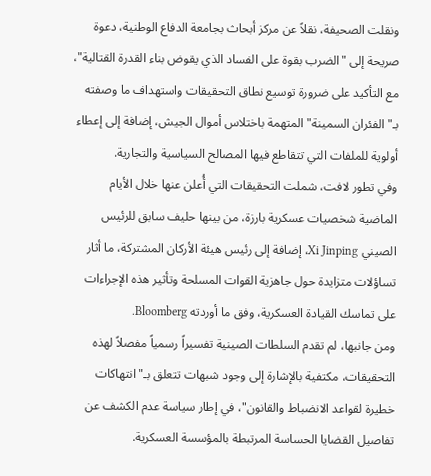ونقلت الصحيفة، نقلاً عن مركز أبحاث بجامعة الدفاع الوطنية، دعوة صريحة إلى "الضرب بقوة على الفساد الذي يقوض بناء القدرة القتالية"، مع التأكيد على ضرورة توسيع نطاق التحقيقات واستهداف ما وصفته بـ"الفئران السمينة" المتهمة باختلاس أموال الجيش، إضافة إلى إعطاء أولوية للملفات التي تتقاطع فيها المصالح السياسية والتجارية.
وفي تطور لافت، شملت التحقيقات التي أُعلن عنها خلال الأيام الماضية شخصيات عسكرية بارزة، من بينها حليف سابق للرئيس الصيني Xi Jinping، إضافة إلى رئيس هيئة الأركان المشتركة، ما أثار تساؤلات متزايدة حول جاهزية القوات المسلحة وتأثير هذه الإجراءات على تماسك القيادة العسكرية، وفق ما أوردته Bloomberg.
ومن جانبها، لم تقدم السلطات الصينية تفسيراً رسمياً مفصلاً لهذه التحقيقات، مكتفية بالإشارة إلى وجود شبهات تتعلق بـ"انتهاكات خطيرة لقواعد الانضباط والقانون"، في إطار سياسة عدم الكشف عن تفاصيل القضايا الحساسة المرتبطة بالمؤسسة العسكرية.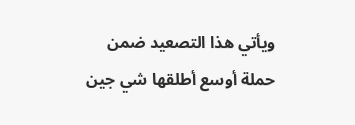ويأتي هذا التصعيد ضمن حملة أوسع أطلقها شي جين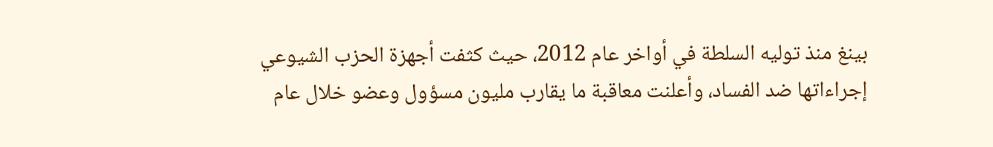بينغ منذ توليه السلطة في أواخر عام 2012، حيث كثفت أجهزة الحزب الشيوعي إجراءاتها ضد الفساد، وأعلنت معاقبة ما يقارب مليون مسؤول وعضو خلال عام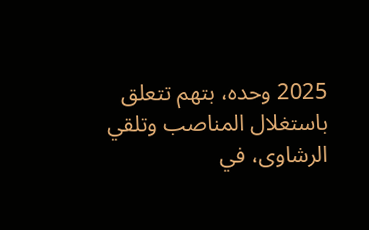2025 وحده، بتهم تتعلق باستغلال المناصب وتلقي الرشاوى، في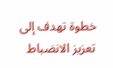خطوة تهدف إلى تعزيز الانضباط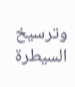وترسيخ السيطرة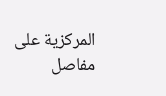المركزية على مفاصل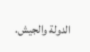الدولة والجيش.